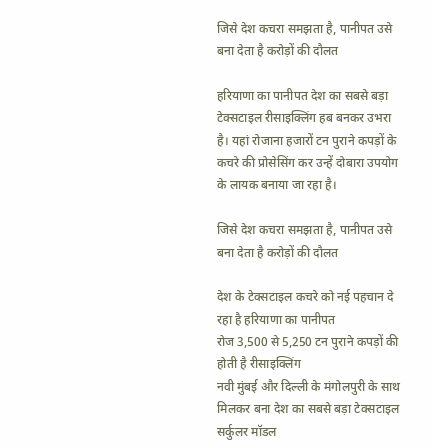जिसे देश कचरा समझता है, पानीपत उसे बना देता है करोड़ों की दौलत

हरियाणा का पानीपत देश का सबसे बड़ा टेक्सटाइल रीसाइक्लिंग हब बनकर उभरा है। यहां रोजाना हजारों टन पुराने कपड़ों के कचरे की प्रोसेसिंग कर उन्हें दोबारा उपयोग के लायक बनाया जा रहा है।

जिसे देश कचरा समझता है, पानीपत उसे बना देता है करोड़ों की दौलत

देश के टेक्सटाइल कचरे को नई पहचान दे रहा है हरियाणा का पानीपत
रोज 3,500 से 5,250 टन पुराने कपड़ों की होती है रीसाइक्लिंग
नवी मुंबई और दिल्ली के मंगोलपुरी के साथ मिलकर बना देश का सबसे बड़ा टेक्सटाइल सर्कुलर मॉडल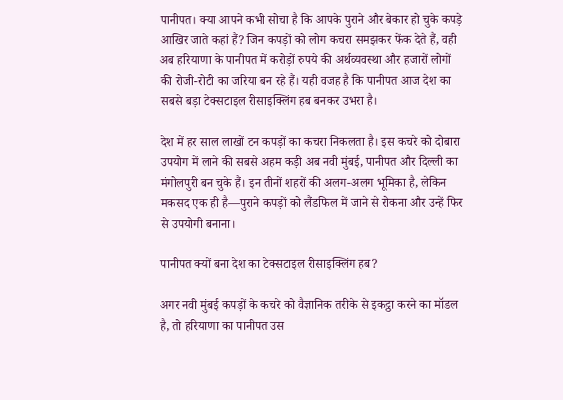पानीपत। क्या आपने कभी सोचा है कि आपके पुराने और बेकार हो चुके कपड़े आखिर जाते कहां हैं? जिन कपड़ों को लोग कचरा समझकर फेंक देते हैं, वही अब हरियाणा के पानीपत में करोड़ों रुपये की अर्थव्यवस्था और हजारों लोगों की रोजी-रोटी का जरिया बन रहे हैं। यही वजह है कि पानीपत आज देश का सबसे बड़ा टेक्सटाइल रीसाइक्लिंग हब बनकर उभरा है।

देश में हर साल लाखों टन कपड़ों का कचरा निकलता है। इस कचरे को दोबारा उपयोग में लाने की सबसे अहम कड़ी अब नवी मुंबई, पानीपत और दिल्ली का मंगोलपुरी बन चुके हैं। इन तीनों शहरों की अलग-अलग भूमिका है, लेकिन मकसद एक ही है—पुराने कपड़ों को लैंडफिल में जाने से रोकना और उन्हें फिर से उपयोगी बनाना।

पानीपत क्यों बना देश का टेक्सटाइल रीसाइक्लिंग हब?

अगर नवी मुंबई कपड़ों के कचरे को वैज्ञानिक तरीके से इकट्ठा करने का मॉडल है, तो हरियाणा का पानीपत उस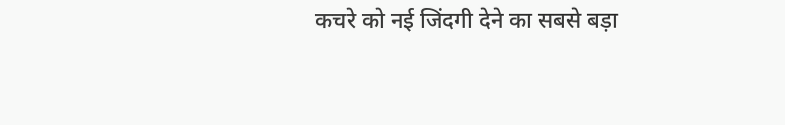कचरे को नई जिंदगी देने का सबसे बड़ा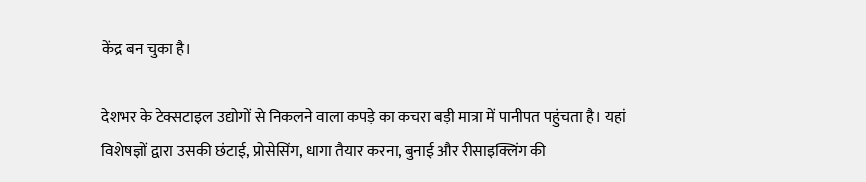केंद्र बन चुका है।

देशभर के टेक्सटाइल उद्योगों से निकलने वाला कपड़े का कचरा बड़ी मात्रा में पानीपत पहुंचता है। यहां विशेषज्ञों द्वारा उसकी छंटाई, प्रोसेसिंग, धागा तैयार करना, बुनाई और रीसाइक्लिंग की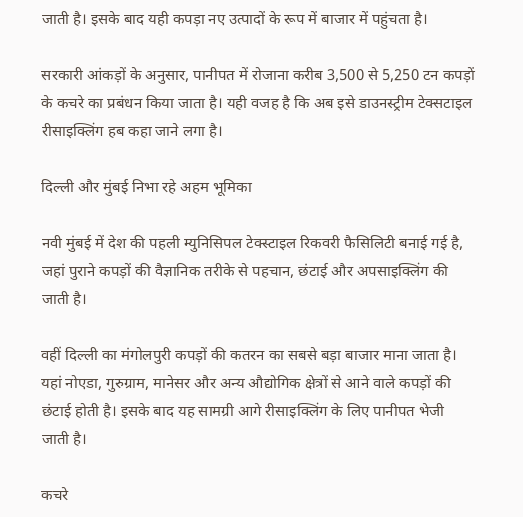जाती है। इसके बाद यही कपड़ा नए उत्पादों के रूप में बाजार में पहुंचता है।

सरकारी आंकड़ों के अनुसार, पानीपत में रोजाना करीब 3,500 से 5,250 टन कपड़ों के कचरे का प्रबंधन किया जाता है। यही वजह है कि अब इसे डाउनस्ट्रीम टेक्सटाइल रीसाइक्लिंग हब कहा जाने लगा है।

दिल्ली और मुंबई निभा रहे अहम भूमिका

नवी मुंबई में देश की पहली म्युनिसिपल टेक्स्टाइल रिकवरी फैसिलिटी बनाई गई है, जहां पुराने कपड़ों की वैज्ञानिक तरीके से पहचान, छंटाई और अपसाइक्लिंग की जाती है।

वहीं दिल्ली का मंगोलपुरी कपड़ों की कतरन का सबसे बड़ा बाजार माना जाता है। यहां नोएडा, गुरुग्राम, मानेसर और अन्य औद्योगिक क्षेत्रों से आने वाले कपड़ों की छंटाई होती है। इसके बाद यह सामग्री आगे रीसाइक्लिंग के लिए पानीपत भेजी जाती है।

कचरे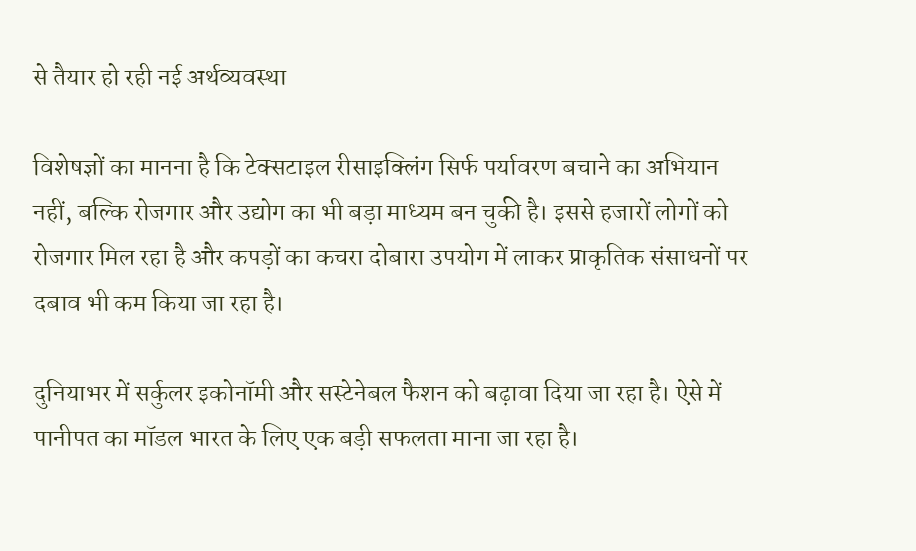से तैयार हो रही नई अर्थव्यवस्था

विशेषज्ञों का मानना है कि टेक्सटाइल रीसाइक्लिंग सिर्फ पर्यावरण बचाने का अभियान नहीं, बल्कि रोजगार और उद्योग का भी बड़ा माध्यम बन चुकी है। इससे हजारों लोगों को रोजगार मिल रहा है और कपड़ों का कचरा दोबारा उपयोग में लाकर प्राकृतिक संसाधनों पर दबाव भी कम किया जा रहा है।

दुनियाभर में सर्कुलर इकोनॉमी और सस्टेनेबल फैशन को बढ़ावा दिया जा रहा है। ऐसे में पानीपत का मॉडल भारत के लिए एक बड़ी सफलता माना जा रहा है।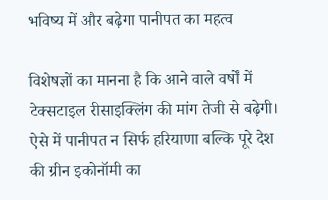भविष्य में और बढ़ेगा पानीपत का महत्व

विशेषज्ञों का मानना है कि आने वाले वर्षों में टेक्सटाइल रीसाइक्लिंग की मांग तेजी से बढ़ेगी। ऐसे में पानीपत न सिर्फ हरियाणा बल्कि पूरे देश की ग्रीन इकोनॉमी का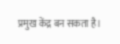प्रमुख केंद्र बन सकता है।